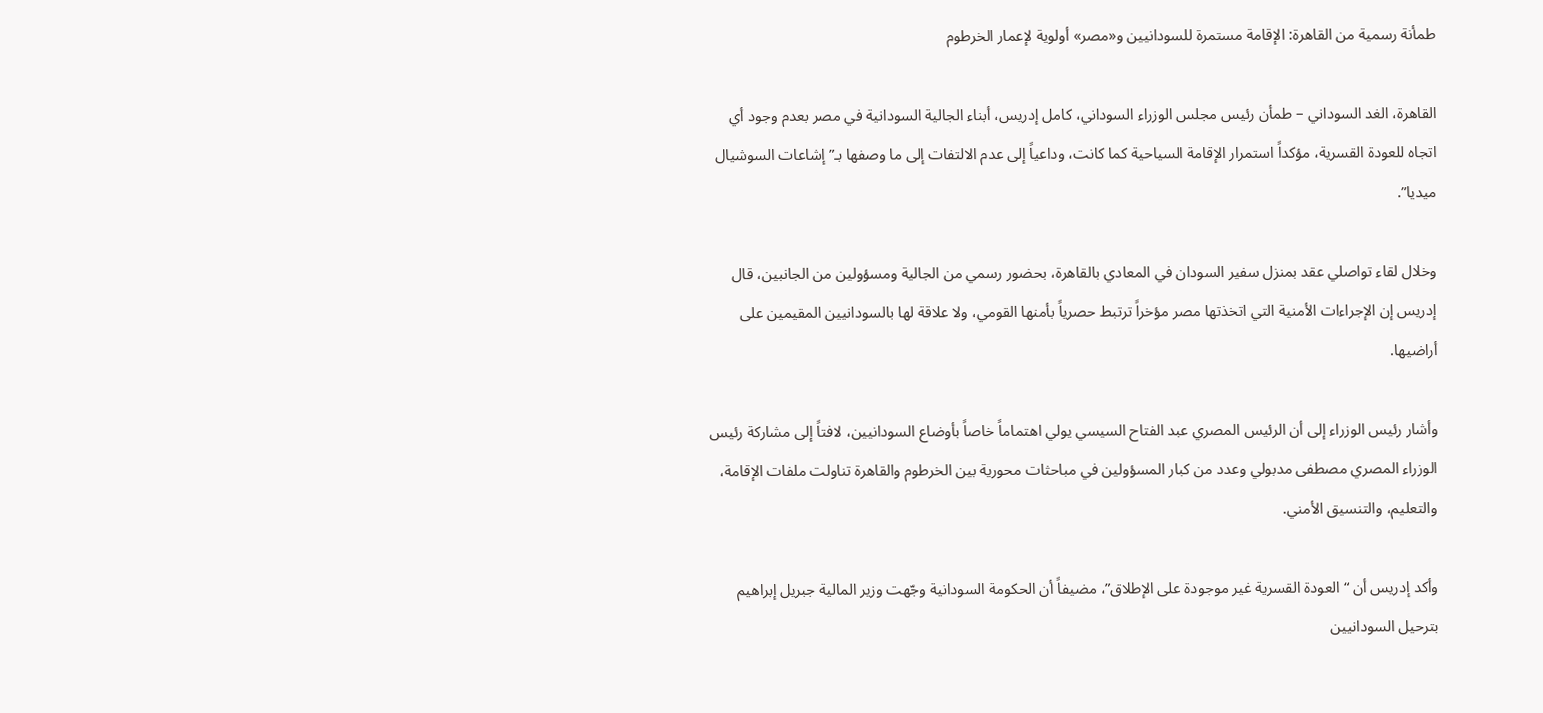طمأنة رسمية من القاهرة: الإقامة مستمرة للسودانيين و«مصر» أولوية لإعمار الخرطوم

القاهرة، الغد السوداني – طمأن رئيس مجلس الوزراء السوداني، كامل إدريس، أبناء الجالية السودانية في مصر بعدم وجود أي اتجاه للعودة القسرية، مؤكداً استمرار الإقامة السياحية كما كانت، وداعياً إلى عدم الالتفات إلى ما وصفها بـ”إشاعات السوشيال ميديا”.

وخلال لقاء تواصلي عقد بمنزل سفير السودان في المعادي بالقاهرة، بحضور رسمي من الجالية ومسؤولين من الجانبين، قال إدريس إن الإجراءات الأمنية التي اتخذتها مصر مؤخراً ترتبط حصرياً بأمنها القومي، ولا علاقة لها بالسودانيين المقيمين على أراضيها.

وأشار رئيس الوزراء إلى أن الرئيس المصري عبد الفتاح السيسي يولي اهتماماً خاصاً بأوضاع السودانيين، لافتاً إلى مشاركة رئيس الوزراء المصري مصطفى مدبولي وعدد من كبار المسؤولين في مباحثات محورية بين الخرطوم والقاهرة تناولت ملفات الإقامة، والتعليم، والتنسيق الأمني.

وأكد إدريس أن “العودة القسرية غير موجودة على الإطلاق”، مضيفاً أن الحكومة السودانية وجّهت وزير المالية جبريل إبراهيم بترحيل السودانيين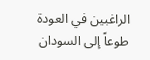الراغبين في العودة طوعاً إلى السودان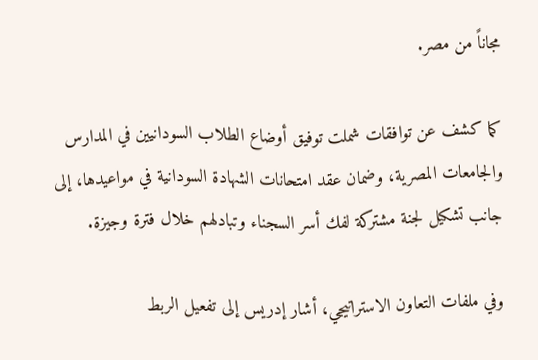مجاناً من مصر.

كما كشف عن توافقات شملت توفيق أوضاع الطلاب السودانيين في المدارس والجامعات المصرية، وضمان عقد امتحانات الشهادة السودانية في مواعيدها، إلى جانب تشكيل لجنة مشتركة لفك أسر السجناء وتبادلهم خلال فترة وجيزة.

وفي ملفات التعاون الاستراتيجي، أشار إدريس إلى تفعيل الربط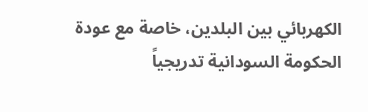الكهربائي بين البلدين، خاصة مع عودة الحكومة السودانية تدريجياً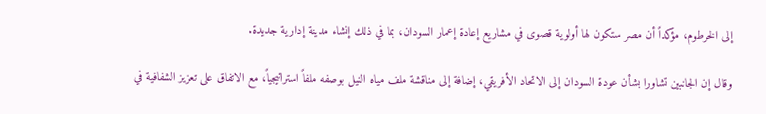إلى الخرطوم، مؤكداً أن مصر ستكون لها أولوية قصوى في مشاريع إعادة إعمار السودان، بما في ذلك إنشاء مدينة إدارية جديدة.

وقال إن الجانبين تشاورا بشأن عودة السودان إلى الاتحاد الأفريقي، إضافة إلى مناقشة ملف مياه النيل بوصفه ملفاً استراتيجياً، مع الاتفاق على تعزيز الشفافية في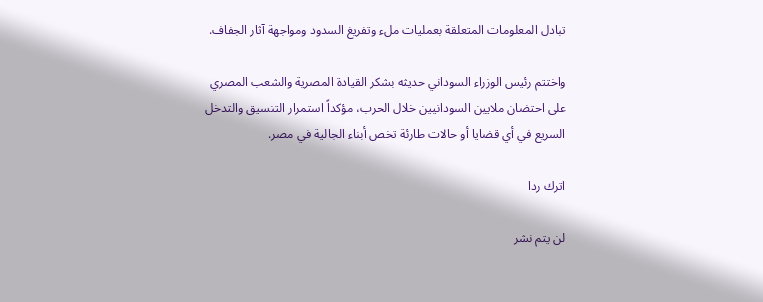تبادل المعلومات المتعلقة بعمليات ملء وتفريغ السدود ومواجهة آثار الجفاف.

واختتم رئيس الوزراء السوداني حديثه بشكر القيادة المصرية والشعب المصري على احتضان ملايين السودانيين خلال الحرب، مؤكداً استمرار التنسيق والتدخل السريع في أي قضايا أو حالات طارئة تخص أبناء الجالية في مصر.

اترك ردا

لن يتم نشر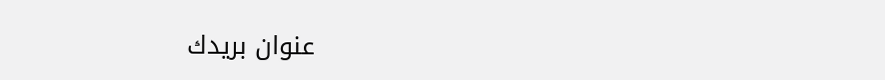عنوان بريدك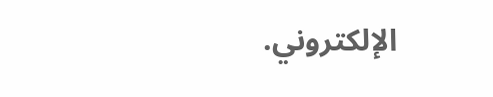الإلكتروني.